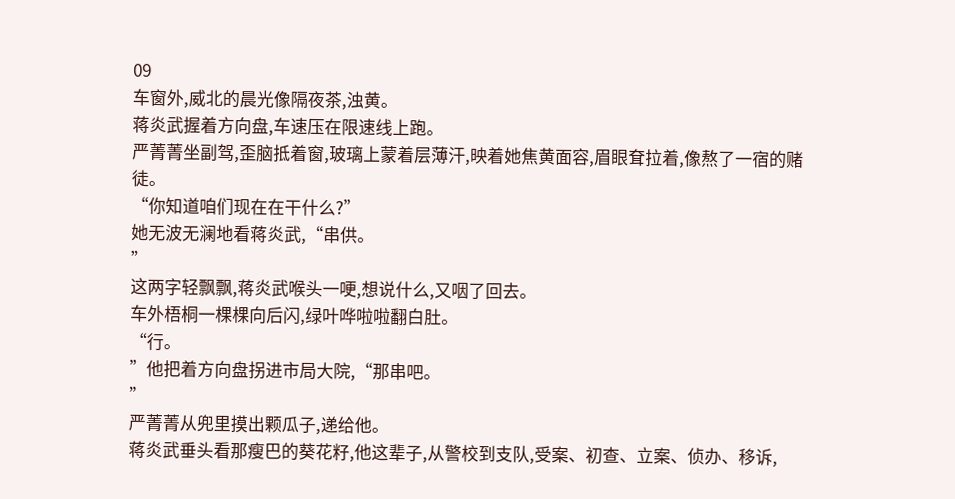09
车窗外,威北的晨光像隔夜茶,浊黄。
蒋炎武握着方向盘,车速压在限速线上跑。
严菁菁坐副驾,歪脑抵着窗,玻璃上蒙着层薄汗,映着她焦黄面容,眉眼耷拉着,像熬了一宿的赌徒。
“你知道咱们现在在干什么?”
她无波无澜地看蒋炎武,“串供。
”
这两字轻飘飘,蒋炎武喉头一哽,想说什么,又咽了回去。
车外梧桐一棵棵向后闪,绿叶哗啦啦翻白肚。
“行。
”他把着方向盘拐进市局大院,“那串吧。
”
严菁菁从兜里摸出颗瓜子,递给他。
蒋炎武垂头看那瘦巴的葵花籽,他这辈子,从警校到支队,受案、初查、立案、侦办、移诉,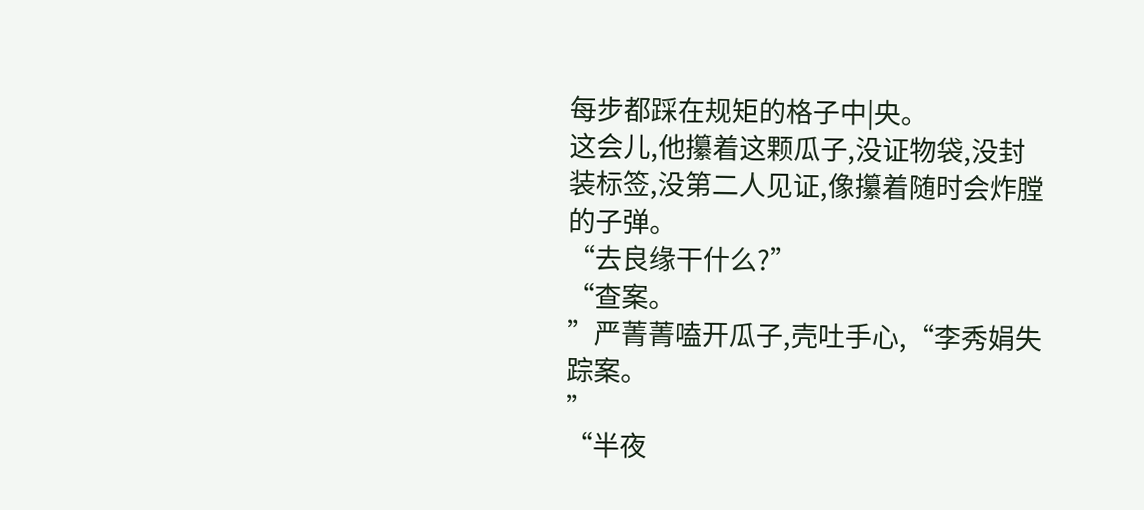每步都踩在规矩的格子中|央。
这会儿,他攥着这颗瓜子,没证物袋,没封装标签,没第二人见证,像攥着随时会炸膛的子弹。
“去良缘干什么?”
“查案。
”严菁菁嗑开瓜子,壳吐手心,“李秀娟失踪案。
”
“半夜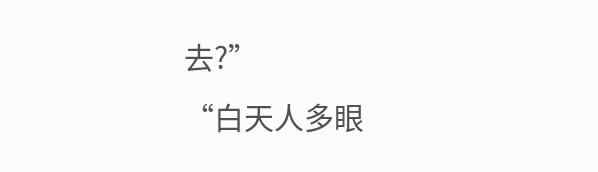去?”
“白天人多眼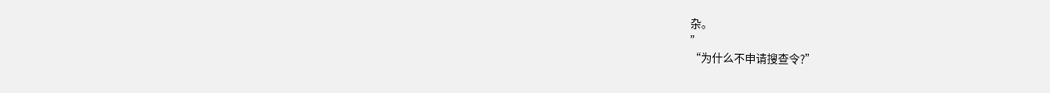杂。
”
“为什么不申请搜查令?”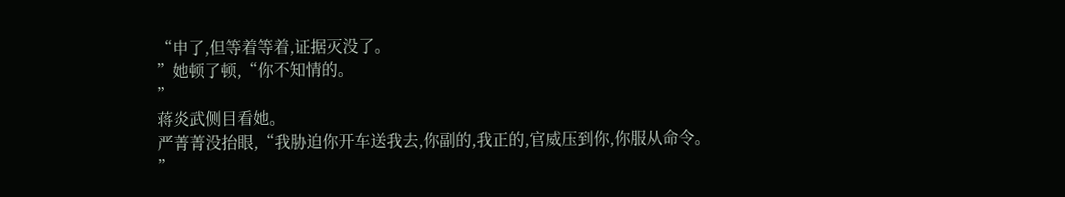“申了,但等着等着,证据灭没了。
”她顿了顿,“你不知情的。
”
蒋炎武侧目看她。
严菁菁没抬眼,“我胁迫你开车送我去,你副的,我正的,官威压到你,你服从命令。
”